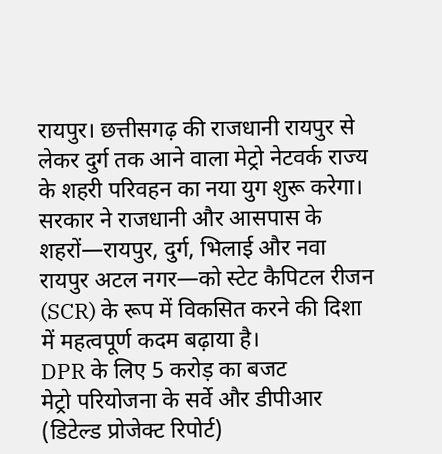रायपुर। छत्तीसगढ़ की राजधानी रायपुर से लेकर दुर्ग तक आने वाला मेट्रो नेटवर्क राज्य के शहरी परिवहन का नया युग शुरू करेगा। सरकार ने राजधानी और आसपास के शहरों—रायपुर, दुर्ग, भिलाई और नवा रायपुर अटल नगर—को स्टेट कैपिटल रीजन (SCR) के रूप में विकसित करने की दिशा में महत्वपूर्ण कदम बढ़ाया है।
DPR के लिए 5 करोड़ का बजट
मेट्रो परियोजना के सर्वे और डीपीआर (डिटेल्ड प्रोजेक्ट रिपोर्ट)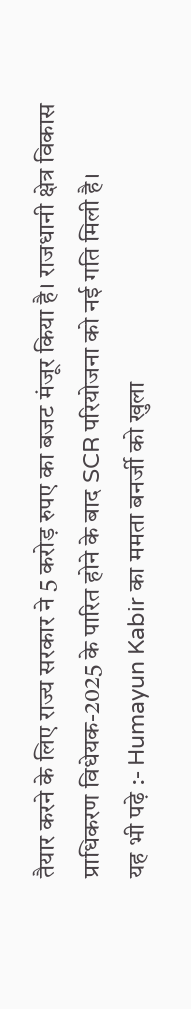तैयार करने के लिए राज्य सरकार ने 5 करोड़ रुपए का बजट मंजूर किया है। राजधानी क्षेत्र विकास प्राधिकरण विधेयक-2025 के पारित होने के बाद SCR परियोजना को नई गति मिली है।
यह भी पढ़े :- Humayun Kabir का ममता बनर्जी को खुला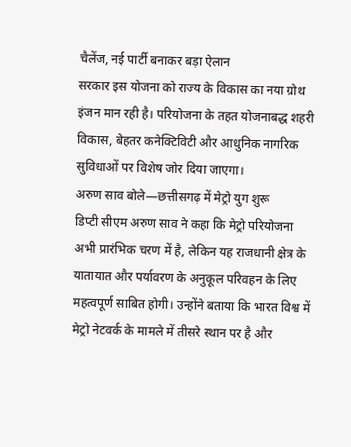चैलेंज, नई पार्टी बनाकर बड़ा ऐलान
सरकार इस योजना को राज्य के विकास का नया ग्रोथ इंजन मान रही है। परियोजना के तहत योजनाबद्ध शहरी विकास, बेहतर कनेक्टिविटी और आधुनिक नागरिक सुविधाओं पर विशेष जोर दिया जाएगा।
अरुण साव बोले—छत्तीसगढ़ में मेट्रो युग शुरू
डिप्टी सीएम अरुण साव ने कहा कि मेट्रो परियोजना अभी प्रारंभिक चरण में है, लेकिन यह राजधानी क्षेत्र के यातायात और पर्यावरण के अनुकूल परिवहन के लिए महत्वपूर्ण साबित होगी। उन्होंने बताया कि भारत विश्व में मेट्रो नेटवर्क के मामले में तीसरे स्थान पर है और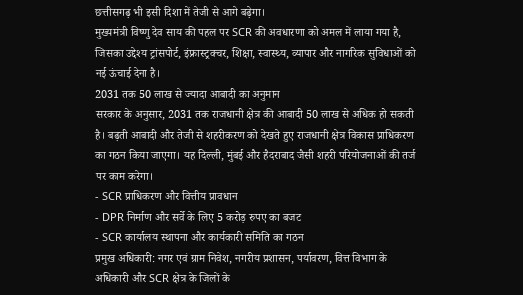छत्तीसगढ़ भी इसी दिशा में तेजी से आगे बढ़ेगा।
मुख्यमंत्री विष्णु देव साय की पहल पर SCR की अवधारणा को अमल में लाया गया है, जिसका उद्देश्य ट्रांसपोर्ट, इंफ्रास्ट्रक्चर, शिक्षा, स्वास्थ्य, व्यापार और नागरिक सुविधाओं को नई ऊंचाई देना है।
2031 तक 50 लाख से ज्यादा आबादी का अनुमान
सरकार के अनुसार, 2031 तक राजधानी क्षेत्र की आबादी 50 लाख से अधिक हो सकती है। बढ़ती आबादी और तेजी से शहरीकरण को देखते हुए राजधानी क्षेत्र विकास प्राधिकरण का गठन किया जाएगा। यह दिल्ली, मुंबई और हैदराबाद जैसी शहरी परियोजनाओं की तर्ज पर काम करेगा।
- SCR प्राधिकरण और वित्तीय प्रावधान
- DPR निर्माण और सर्वे के लिए 5 करोड़ रुपए का बजट
- SCR कार्यालय स्थापना और कार्यकारी समिति का गठन
प्रमुख अधिकारी: नगर एवं ग्राम निवेश, नगरीय प्रशासन, पर्यावरण, वित्त विभाग के अधिकारी और SCR क्षेत्र के जिलों के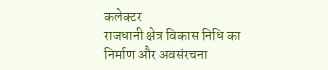कलेक्टर
राजधानी क्षेत्र विकास निधि का निर्माण और अवसंरचना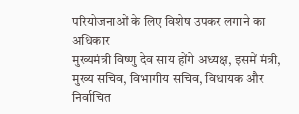परियोजनाओं के लिए विशेष उपकर लगाने का अधिकार
मुख्यमंत्री विष्णु देव साय होंगे अध्यक्ष, इसमें मंत्री, मुख्य सचिव, विभागीय सचिव, विधायक और निर्वाचित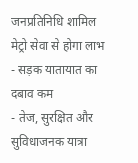जनप्रतिनिधि शामिल
मेट्रो सेवा से होगा लाभ
- सड़क यातायात का दबाव कम
- तेज, सुरक्षित और सुविधाजनक यात्रा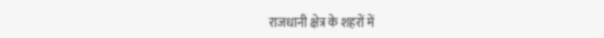राजधानी क्षेत्र के शहरों में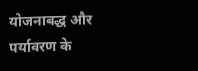योजनाबद्ध और पर्यावरण के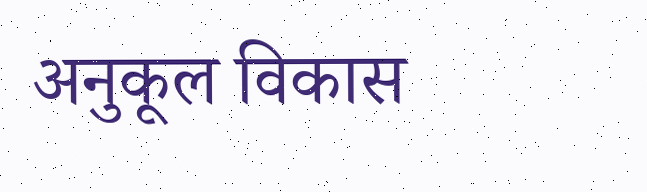अनुकूल विकास